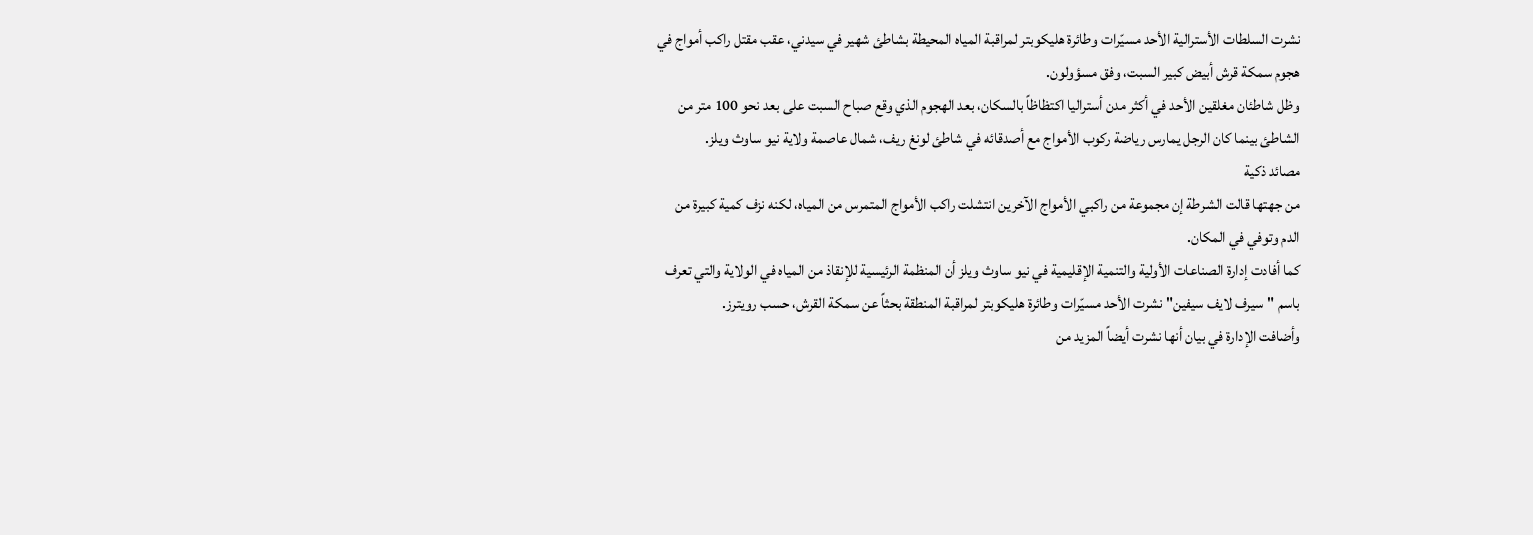نشرت السلطات الأسترالية الأحد مسيّرات وطائرة هليكوبتر لمراقبة المياه المحيطة بشاطئ شهير في سيدني، عقب مقتل راكب أمواج في هجوم سمكة قرش أبيض كبير السبت، وفق مسؤولون.
وظل شاطئان مغلقين الأحد في أكثر مدن أستراليا اكتظاظاً بالسكان، بعد الهجوم الذي وقع صباح السبت على بعد نحو 100 متر من الشاطئ بينما كان الرجل يمارس رياضة ركوب الأمواج مع أصدقائه في شاطئ لونغ ريف، شمال عاصمة ولاية نيو ساوث ويلز.
مصائد ذكية
من جهتها قالت الشرطة إن مجموعة من راكبي الأمواج الآخرين انتشلت راكب الأمواج المتمرس من المياه، لكنه نزف كمية كبيرة من الدم وتوفي في المكان.
كما أفادت إدارة الصناعات الأولية والتنمية الإقليمية في نيو ساوث ويلز أن المنظمة الرئيسية للإنقاذ من المياه في الولاية والتي تعرف باسم "سيرف لايف سيفين" نشرت الأحد مسيّرات وطائرة هليكوبتر لمراقبة المنطقة بحثاً عن سمكة القرش، حسب رويترز.
وأضافت الإدارة في بيان أنها نشرت أيضاً المزيد من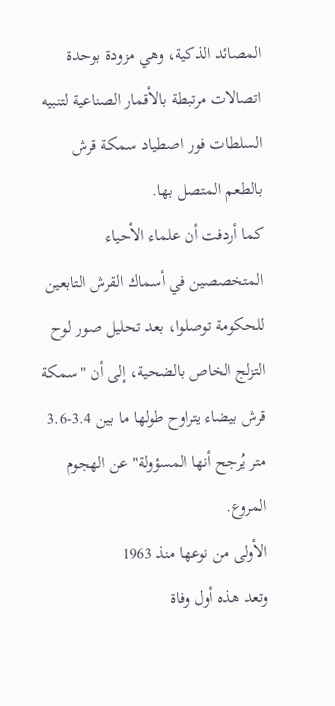المصائد الذكية، وهي مزودة بوحدة اتصالات مرتبطة بالأقمار الصناعية لتنبيه السلطات فور اصطياد سمكة قرش بالطعم المتصل بها.
كما أردفت أن علماء الأحياء المتخصصين في أسماك القرش التابعين للحكومة توصلوا، بعد تحليل صور لوح التزلج الخاص بالضحية، إلى أن "سمكة قرش بيضاء يتراوح طولها ما بين 3.4-3.6 متر يُرجح أنها المسؤولة" عن الهجوم المروع.
الأولى من نوعها منذ 1963
وتعد هذه أول وفاة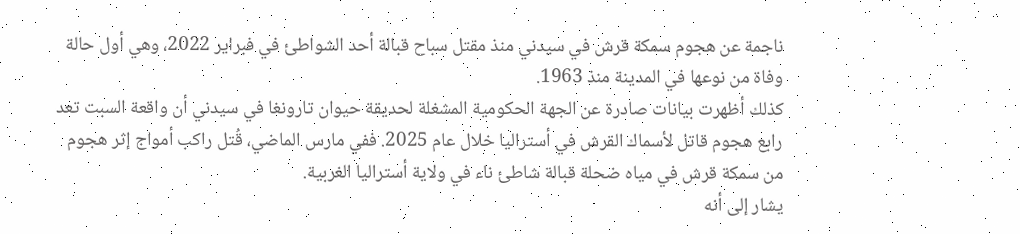ناجمة عن هجوم سمكة قرش في سيدني منذ مقتل سباح قبالة أحد الشواطئ في فبراير 2022، وهي أول حالة وفاة من نوعها في المدينة منذ 1963.
كذلك أظهرت بيانات صادرة عن الجهة الحكومية المشغلة لحديقة حيوان تارونغا في سيدني أن واقعة السبت تعد رابع هجوم قاتل لأسماك القرش في أستراليا خلال عام 2025. ففي مارس الماضي، قُتل راكب أمواج إثر هجوم من سمكة قرش في مياه ضحلة قبالة شاطئ ناء في ولاية أستراليا الغربية.
يشار إلى أنه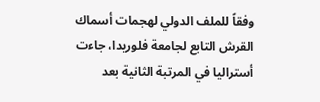وفقاً للملف الدولي لهجمات أسماك القرش التابع لجامعة فلوريدا، جاءت أستراليا في المرتبة الثانية بعد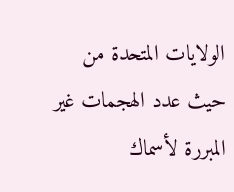الولايات المتحدة من حيث عدد الهجمات غير المبررة لأسماك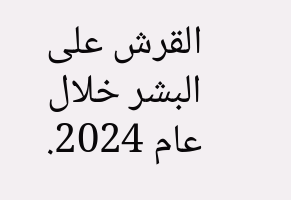القرش على البشر خلال عام 2024.